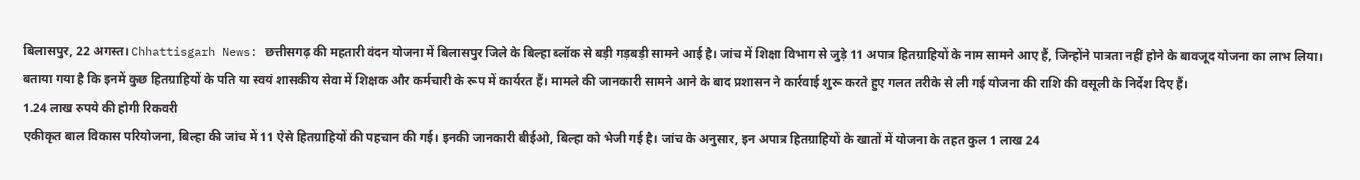बिलासपुर, 22 अगस्त। Chhattisgarh News: छत्तीसगढ़ की महतारी वंदन योजना में बिलासपुर जिले के बिल्हा ब्लॉक से बड़ी गड़बड़ी सामने आई है। जांच में शिक्षा विभाग से जुड़े 11 अपात्र हितग्राहियों के नाम सामने आए हैं, जिन्होंने पात्रता नहीं होने के बावजूद योजना का लाभ लिया।
बताया गया है कि इनमें कुछ हितग्राहियों के पति या स्वयं शासकीय सेवा में शिक्षक और कर्मचारी के रूप में कार्यरत हैं। मामले की जानकारी सामने आने के बाद प्रशासन ने कार्रवाई शुरू करते हुए गलत तरीके से ली गई योजना की राशि की वसूली के निर्देश दिए हैं।
1.24 लाख रुपये की होगी रिकवरी
एकीकृत बाल विकास परियोजना, बिल्हा की जांच में 11 ऐसे हितग्राहियों की पहचान की गई। इनकी जानकारी बीईओ, बिल्हा को भेजी गई है। जांच के अनुसार, इन अपात्र हितग्राहियों के खातों में योजना के तहत कुल 1 लाख 24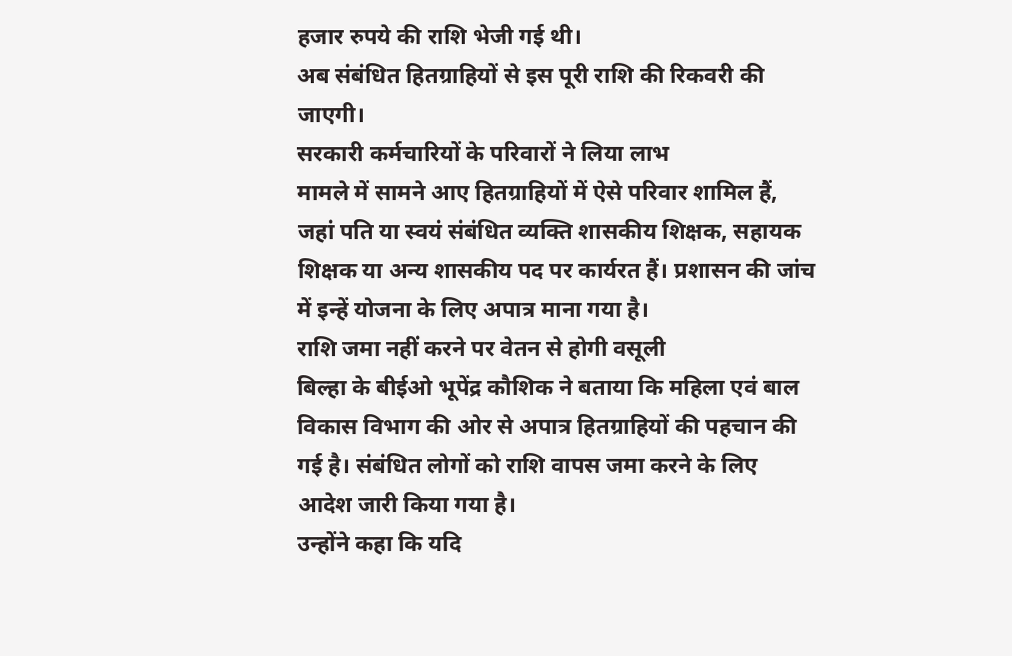हजार रुपये की राशि भेजी गई थी।
अब संबंधित हितग्राहियों से इस पूरी राशि की रिकवरी की जाएगी।
सरकारी कर्मचारियों के परिवारों ने लिया लाभ
मामले में सामने आए हितग्राहियों में ऐसे परिवार शामिल हैं, जहां पति या स्वयं संबंधित व्यक्ति शासकीय शिक्षक, सहायक शिक्षक या अन्य शासकीय पद पर कार्यरत हैं। प्रशासन की जांच में इन्हें योजना के लिए अपात्र माना गया है।
राशि जमा नहीं करने पर वेतन से होगी वसूली
बिल्हा के बीईओ भूपेंद्र कौशिक ने बताया कि महिला एवं बाल विकास विभाग की ओर से अपात्र हितग्राहियों की पहचान की गई है। संबंधित लोगों को राशि वापस जमा करने के लिए आदेश जारी किया गया है।
उन्होंने कहा कि यदि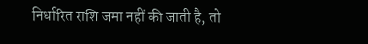निर्धारित राशि जमा नहीं की जाती है, तो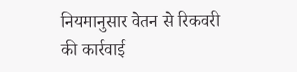नियमानुसार वेतन से रिकवरी की कार्रवाई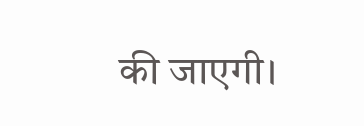की जाएगी।